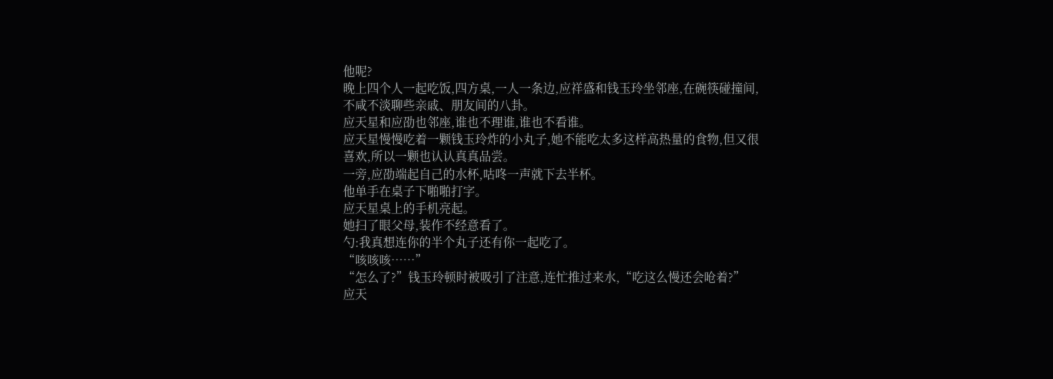他呢?
晚上四个人一起吃饭,四方桌,一人一条边,应祥盛和钱玉玲坐邻座,在碗筷碰撞间,不咸不淡聊些亲戚、朋友间的八卦。
应天星和应劭也邻座,谁也不理谁,谁也不看谁。
应天星慢慢吃着一颗钱玉玲炸的小丸子,她不能吃太多这样高热量的食物,但又很喜欢,所以一颗也认认真真品尝。
一旁,应劭端起自己的水杯,咕咚一声就下去半杯。
他单手在桌子下啪啪打字。
应天星桌上的手机亮起。
她扫了眼父母,装作不经意看了。
勺:我真想连你的半个丸子还有你一起吃了。
“咳咳咳……”
“怎么了?”钱玉玲顿时被吸引了注意,连忙推过来水,“吃这么慢还会呛着?”
应天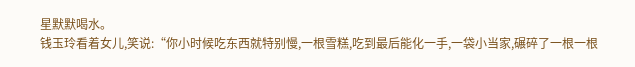星默默喝水。
钱玉玲看着女儿,笑说:“你小时候吃东西就特别慢,一根雪糕,吃到最后能化一手,一袋小当家,碾碎了一根一根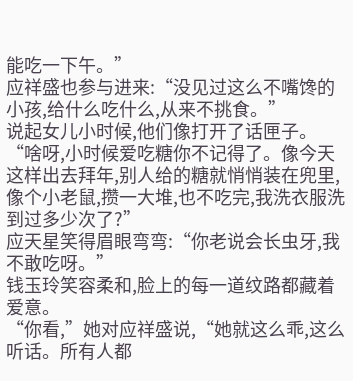能吃一下午。”
应祥盛也参与进来:“没见过这么不嘴馋的小孩,给什么吃什么,从来不挑食。”
说起女儿小时候,他们像打开了话匣子。
“啥呀,小时候爱吃糖你不记得了。像今天这样出去拜年,别人给的糖就悄悄装在兜里,像个小老鼠,攒一大堆,也不吃完,我洗衣服洗到过多少次了?”
应天星笑得眉眼弯弯:“你老说会长虫牙,我不敢吃呀。”
钱玉玲笑容柔和,脸上的每一道纹路都藏着爱意。
“你看,”她对应祥盛说,“她就这么乖,这么听话。所有人都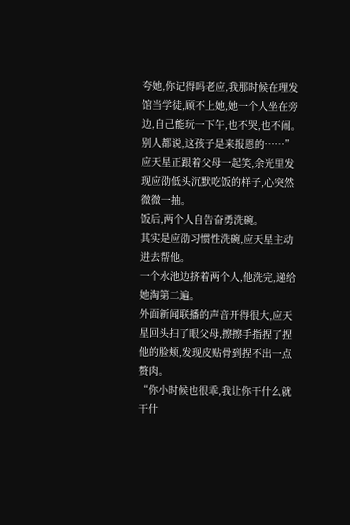夸她,你记得吗老应,我那时候在理发馆当学徒,顾不上她,她一个人坐在旁边,自己能玩一下午,也不哭,也不闹。别人都说,这孩子是来报恩的……”
应天星正跟着父母一起笑,余光里发现应劭低头沉默吃饭的样子,心突然微微一抽。
饭后,两个人自告奋勇洗碗。
其实是应劭习惯性洗碗,应天星主动进去帮他。
一个水池边挤着两个人,他洗完,递给她淘第二遍。
外面新闻联播的声音开得很大,应天星回头扫了眼父母,擦擦手指捏了捏他的脸颊,发现皮贴骨到捏不出一点赘肉。
“你小时候也很乖,我让你干什么就干什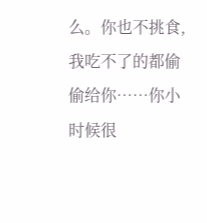么。你也不挑食,我吃不了的都偷偷给你……你小时候很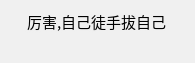厉害,自己徒手拔自己